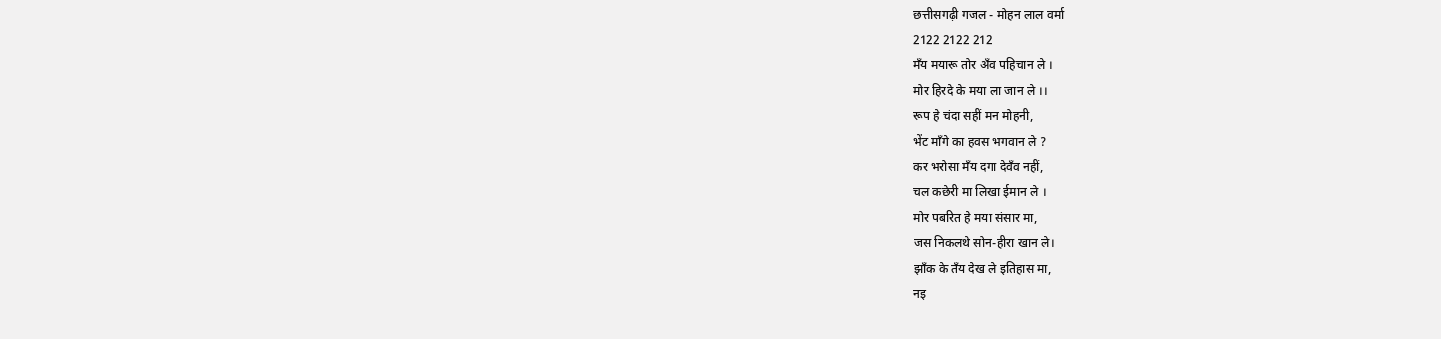छत्तीसगढ़ी गजल - मोहन लाल वर्मा
2122 2122 212
मँय मयारू तोर अँव पहिचान ले ।
मोर हिरदे के मया ला जान ले ।।
रूप हे चंदा सहीं मन मोहनी,
भेंट माँगे का हवस भगवान ले ?
कर भरोसा मँय दगा देवँव नहीं,
चल कछेरी मा लिखा ईमान ले ।
मोर पबरित हे मया संसार मा,
जस निकलथे सोन-हीरा खान ले।
झाँक के तँय देख ले इतिहास मा,
नइ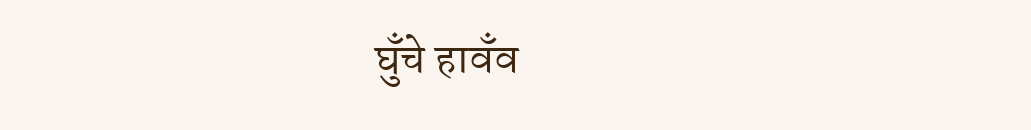घुँचे हावँव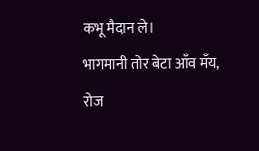कभू मैदान ले।
भागमानी तोर बेटा आँव मँय,
रोज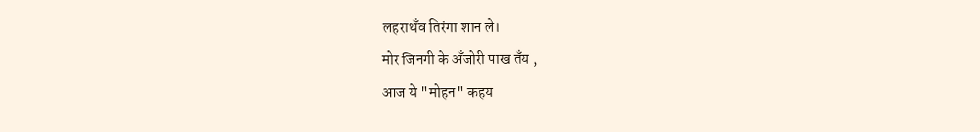लहराथँव तिरंगा शान ले।
मोर जिनगी के अँजोरी पाख तँय ,
आज ये "मोहन" कहय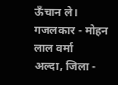ऊँचान ले।
गजलकार - मोहन लाल वर्मा
अल्दा, जिला -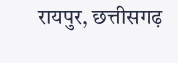रायपुर, छत्तीसगढ़